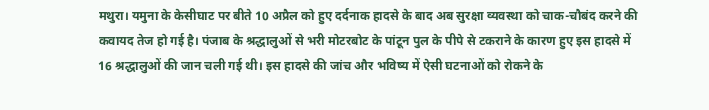मथुरा। यमुना के केसीघाट पर बीते 10 अप्रैल को हुए दर्दनाक हादसे के बाद अब सुरक्षा व्यवस्था को चाक-चौबंद करने की कवायद तेज हो गई है। पंजाब के श्रद्धालुओं से भरी मोटरबोट के पांटून पुल के पीपे से टकराने के कारण हुए इस हादसे में 16 श्रद्धालुओं की जान चली गई थी। इस हादसे की जांच और भविष्य में ऐसी घटनाओं को रोकने के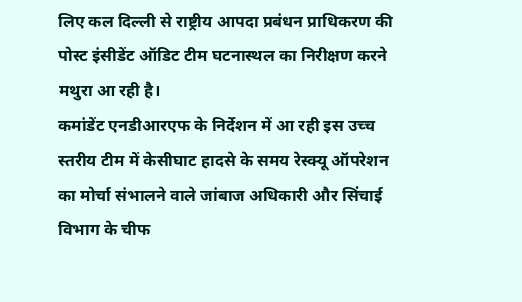लिए कल दिल्ली से राष्ट्रीय आपदा प्रबंधन प्राधिकरण की पोस्ट इंसीडेंट ऑडिट टीम घटनास्थल का निरीक्षण करने मथुरा आ रही है।
कमांडेंट एनडीआरएफ के निर्देशन में आ रही इस उच्च स्तरीय टीम में केसीघाट हादसे के समय रेस्क्यू ऑपरेशन का मोर्चा संभालने वाले जांबाज अधिकारी और सिंचाई विभाग के चीफ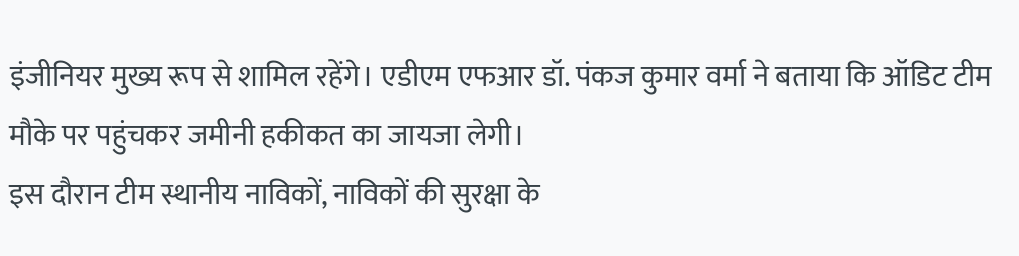इंजीनियर मुख्य रूप से शामिल रहेंगे। एडीएम एफआर डॉ. पंकज कुमार वर्मा ने बताया कि ऑडिट टीम मौके पर पहुंचकर जमीनी हकीकत का जायजा लेगी।
इस दौरान टीम स्थानीय नाविकों, नाविकों की सुरक्षा के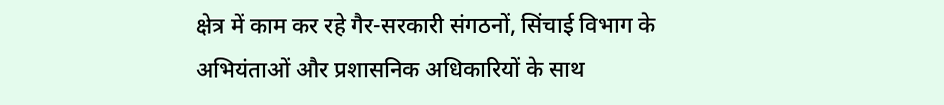क्षेत्र में काम कर रहे गैर-सरकारी संगठनों, सिंचाई विभाग के अभियंताओं और प्रशासनिक अधिकारियों के साथ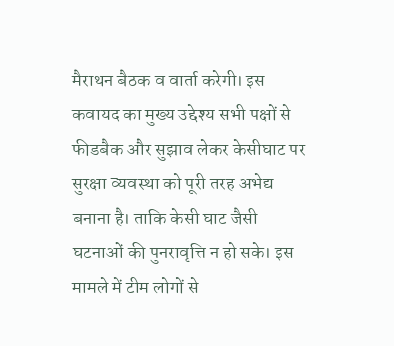मैराथन बैठक व वार्ता करेगी। इस कवायद का मुख्य उद्देश्य सभी पक्षों से फीडबैक और सुझाव लेकर केसीघाट पर सुरक्षा व्यवस्था को पूरी तरह अभेद्य बनाना है। ताकि केसी घाट जैसी घटनाओं की पुनरावृत्ति न हो सके। इस मामले में टीम लोगों से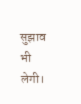सुझाव भी लेगी।